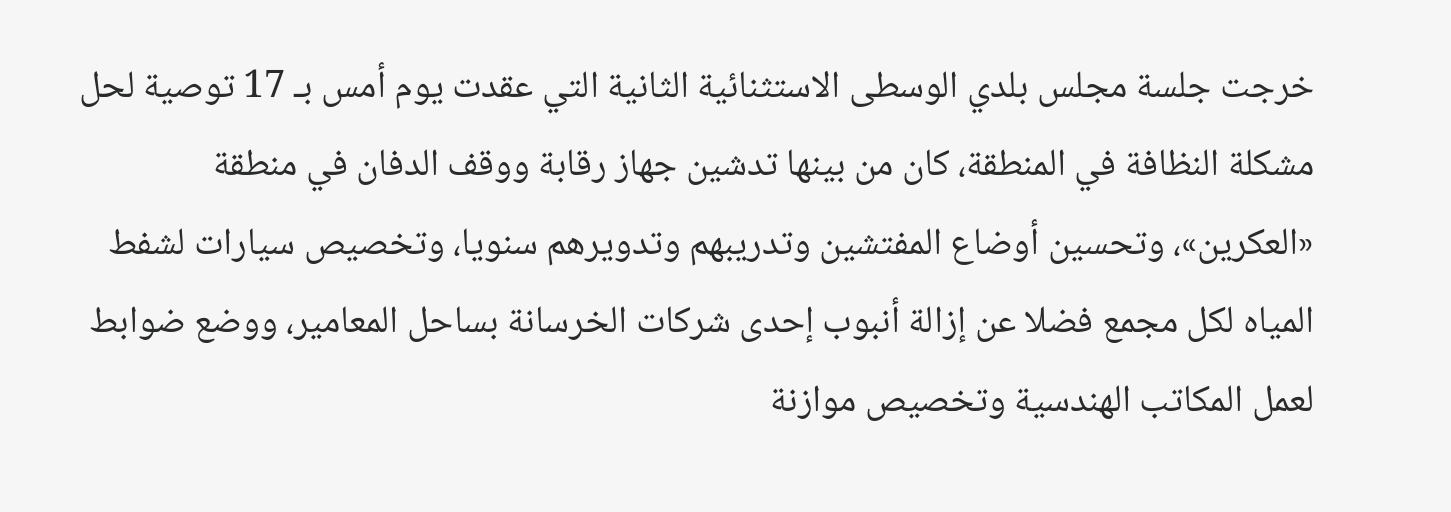خرجت جلسة مجلس بلدي الوسطى الاستثنائية الثانية التي عقدت يوم أمس بـ 17 توصية لحل مشكلة النظافة في المنطقة، كان من بينها تدشين جهاز رقابة ووقف الدفان في منطقة «العكرين»، وتحسين أوضاع المفتشين وتدريبهم وتدويرهم سنويا، وتخصيص سيارات لشفط المياه لكل مجمع فضلا عن إزالة أنبوب إحدى شركات الخرسانة بساحل المعامير، ووضع ضوابط لعمل المكاتب الهندسية وتخصيص موازنة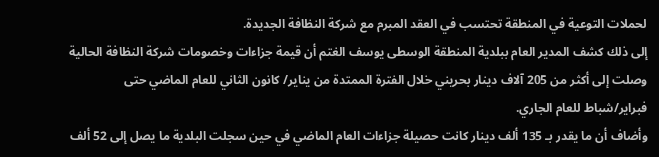لحملات التوعية في المنطقة تحتسب في العقد المبرم مع شركة النظافة الجديدة.
إلى ذلك كشف المدير العام ببلدية المنطقة الوسطى يوسف الغتم أن قيمة جزاءات وخصومات شركة النظافة الحالية وصلت إلى أكثر من 205 آلاف دينار بحريني خلال الفترة الممتدة من يناير/ كانون الثاني للعام الماضي حتى فبراير/شباط للعام الجاري.
وأضاف أن ما يقدر بـ 135 ألف دينار كانت حصيلة جزاءات العام الماضي في حين سجلت البلدية ما يصل إلى 52 ألف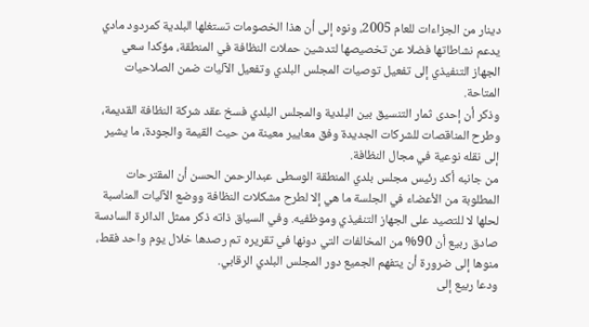دينار من الجزاءات للعام 2005، ونوه إلى أن هذا الخصومات تستغلها البلدية كمردود مادي يدعم نشاطاتها فضلا عن تخصيصها لتدشين حملات النظافة في المنطقة، مؤكدا سعي الجهاز التنفيذي إلى تفعيل توصيات المجلس البلدي وتفعيل الآليات ضمن الصلاحيات المتاحة.
وذكر أن إحدى ثمار التنسيق بين البلدية والمجلس البلدي فسخ عقد شركة النظافة القديمة، وطرح المناقصات للشركات الجديدة وفق معايير معينة من حيث القيمة والجودة، ما يشير إلى نقله نوعية في مجال النظافة.
من جانبه أكد رئيس مجلس بلدي المنطقة الوسطى عبدالرحمن الحسن أن المقترحات المطلوبة من الأعضاء في الجلسة ما هي إلا لطرح مشكلات النظافة ووضع الآليات المناسبة لحلها لا للتصيد على الجهاز التنفيذي وموظفيه. وفي السياق ذاته ذكر ممثل الدائرة السادسة صادق ربيع أن 90% من المخالفات التي دونها في تقريره تم رصدها خلال يوم واحد فقط، منوها إلى ضرورة أن يتفهم الجميع دور المجلس البلدي الرقابي.
ودعا ربيع إلى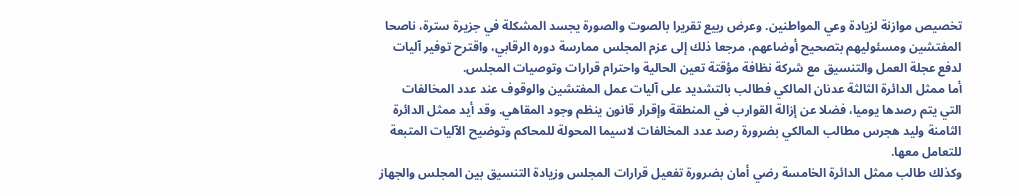تخصيص موازنة لزيادة وعي المواطنين. وعرض ربيع تقريرا بالصوت والصورة يجسد المشكلة في جزيرة سترة، ناصحا المفتشين ومسئوليهم بتصحيح أوضاعهم، مرجعا ذلك إلى عزم المجلس ممارسة دوره الرقابي، واقترح توفير آليات لدفع عجلة العمل والتنسيق مع شركة نظافة مؤقتة تعين الحالية واحترام قرارات وتوصيات المجلس.
أما ممثل الدائرة الثالثة عدنان المالكي فطالب بالتشديد على آليات عمل المفتشين والوقوف عند عدد المخالفات التي يتم رصدها يوميا، فضلا عن إزالة القوارب في المنطقة وإقرار قانون ينظم وجود المقاهي. وقد أيد ممثل الدائرة الثامنة وليد هجرس مطالب المالكي بضرورة رصد عدد المخالفات لاسيما المحولة للمحاكم وتوضيح الآليات المتبعة للتعامل معها.
وكذلك طالب ممثل الدائرة الخامسة رضي أمان بضرورة تفعيل قرارات المجلس وزيادة التنسيق بين المجلس والجهاز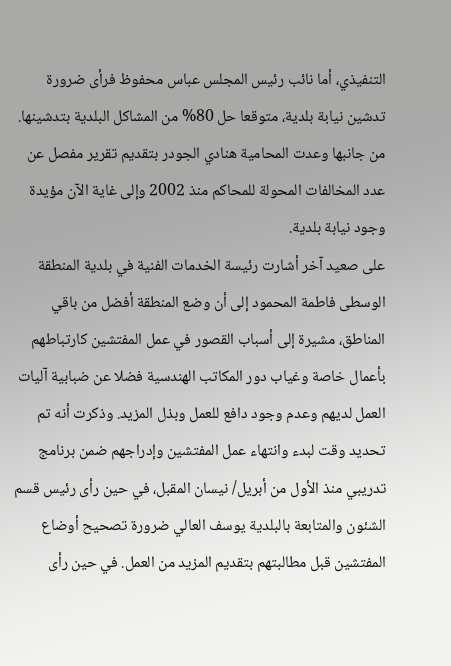التنفيذي، أما نائب رئيس المجلس عباس محفوظ فرأى ضرورة تدشين نيابة بلدية، متوقعا حل 80% من المشاكل البلدية بتدشينها.
من جانبها وعدت المحامية هنادي الجودر بتقديم تقرير مفصل عن عدد المخالفات المحولة للمحاكم منذ 2002 وإلى غاية الآن مؤيدة وجود نيابة بلدية.
على صعيد آخر أشارت رئيسة الخدمات الفنية في بلدية المنطقة الوسطى فاطمة المحمود إلى أن وضع المنطقة أفضل من باقي المناطق، مشيرة إلى أسباب القصور في عمل المفتشين كارتباطهم بأعمال خاصة وغياب دور المكاتب الهندسية فضلا عن ضبابية آليات العمل لديهم وعدم وجود دافع للعمل وبذل المزيد. وذكرت أنه تم تحديد وقت لبدء وانتهاء عمل المفتشين وإدراجهم ضمن برنامج تدريبي منذ الأول من أبريل/ نيسان المقبل، في حين رأى رئيس قسم الشئون والمتابعة بالبلدية يوسف العالي ضرورة تصحيح أوضاع المفتشين قبل مطالبتهم بتقديم المزيد من العمل. في حين رأى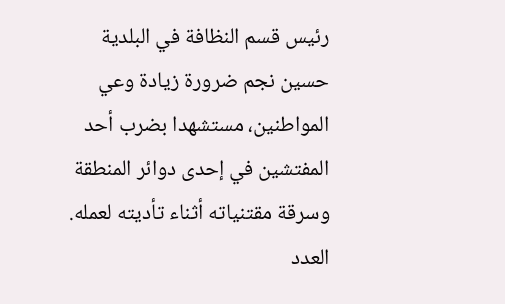رئيس قسم النظافة في البلدية حسين نجم ضرورة زيادة وعي المواطنين، مستشهدا بضرب أحد المفتشين في إحدى دوائر المنطقة وسرقة مقتنياته أثناء تأديته لعمله.
العدد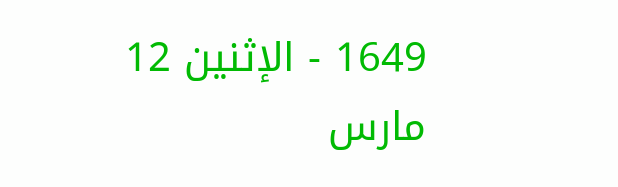1649 - الإثنين 12 مارس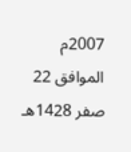2007م الموافق 22 صفر 1428هـ